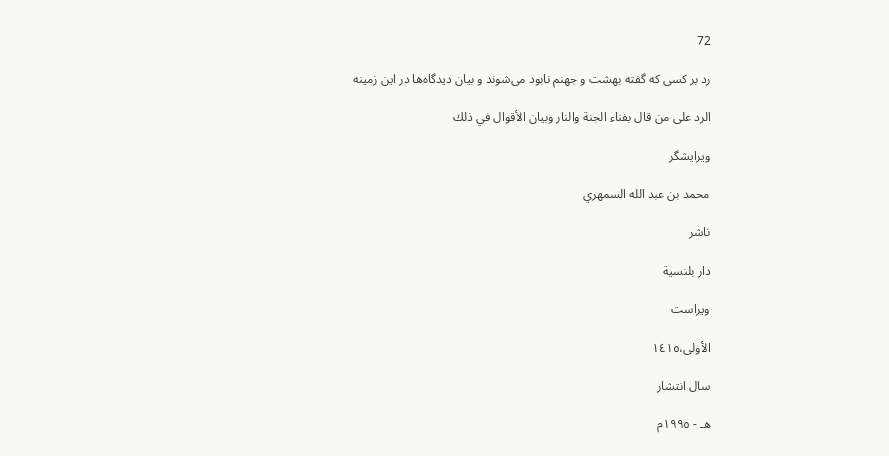72

رد بر کسی که گفته بهشت و جهنم نابود می‌شوند و بیان دیدگاه‌ها در این زمینه

الرد على من قال بفناء الجنة والنار وبيان الأقوال في ذلك

ویرایشگر

محمد بن عبد الله السمهري

ناشر

دار بلنسية

ویراست

الأولى،١٤١٥

سال انتشار

هـ - ١٩٩٥م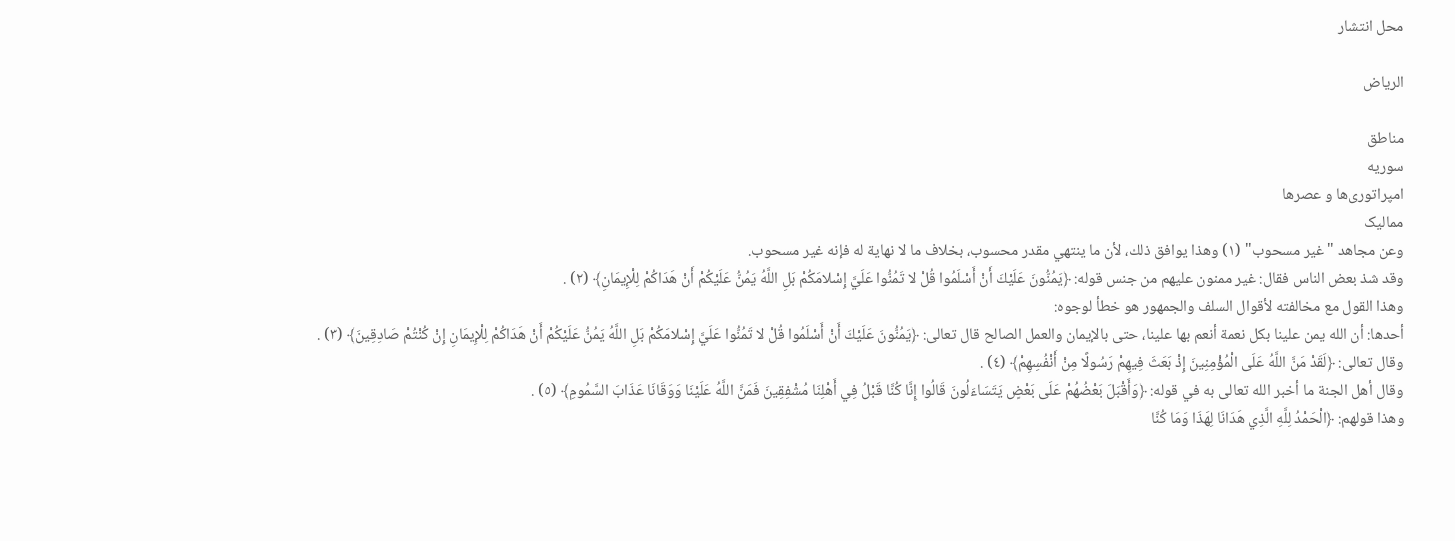محل انتشار

الرياض

مناطق
سوریه
امپراتوری‌ها و عصرها
ممالیک
وعن مجاهد "غير مسحوب" (١) وهذا يوافق ذلك، لأن ما ينتهي مقدر محسوب، بخلاف ما لا نهاية له فإنه غير مسحوب.
وقد شذ بعض الناس فقال: غير ممنون عليهم من جنس قوله: ﴿يَمُنُّونَ عَلَيْكَ أَنْ أَسْلَمُوا قُلْ لا تَمُنُّوا عَلَيَّ إِسْلامَكُمْ بَلِ اللَّهُ يَمُنُّ عَلَيْكُمْ أَنْ هَدَاكُمْ لِلْإِيمَانِ﴾ (٢) .
وهذا القول مع مخالفته لأقوال السلف والجمهور هو خطأ لوجوه:
أحدها: أن الله يمن علينا بكل نعمة أنعم بها علينا، حتى بالإيمان والعمل الصالح قال تعالى: ﴿يَمُنُّونَ عَلَيْكَ أَنْ أَسْلَمُوا قُلْ لا تَمُنُّوا عَلَيَّ إِسْلامَكُمْ بَلِ اللَّهُ يَمُنُّ عَلَيْكُمْ أَنْ هَدَاكُمْ لِلْإِيمَانِ إِنْ كُنْتُمْ صَادِقِينَ﴾ (٣) .
وقال تعالى: ﴿لَقَدْ مَنَّ اللَّهُ عَلَى الْمُؤْمِنِينَ إِذْ بَعَثَ فِيهِمْ رَسُولًا مِنْ أَنْفُسِهِمْ﴾ (٤) .
وقال أهل الجنة ما أخبر الله تعالى به في قوله: ﴿وَأَقْبَلَ بَعْضُهُمْ عَلَى بَعْضٍ يَتَسَاءَلُونَ قَالُوا إِنَّا كُنَّا قَبْلُ فِي أَهْلِنَا مُشْفِقِينَ فَمَنَّ اللَّهُ عَلَيْنَا وَوَقَانَا عَذَابَ السَّمُومِ﴾ (٥) .
وهذا قولهم: ﴿الْحَمْدُ لِلَّهِ الَّذِي هَدَانَا لِهَذَا وَمَا كُنَّا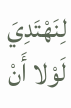لِنَهْتَدِيَ لَوْلا أَنْ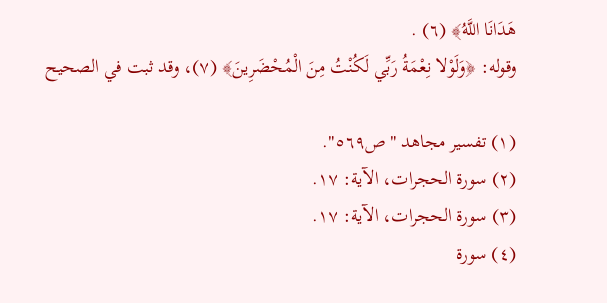هَدَانَا اللَّهُ﴾ (٦) .
وقوله: ﴿وَلَوْلا نِعْمَةُ رَبِّي لَكُنْتُ مِنَ الْمُحْضَرِينَ﴾ (٧)، وقد ثبت في الصحيح

(١) تفسير مجاهد "ص٥٦٩".
(٢) سورة الحجرات، الآية: ١٧.
(٣) سورة الحجرات، الآية: ١٧.
(٤) سورة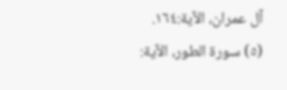آل عمران، الآية:١٦٤.
(٥) سورة الطور، الآية: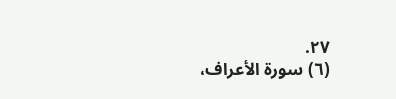٢٧.
(٦) سورة الأعراف،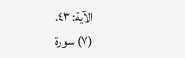الآية: ٤٣.
(٧) سورة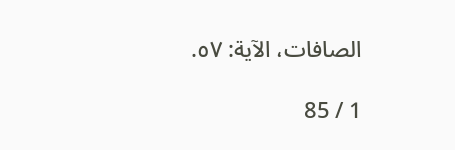الصافات، الآية: ٥٧.

1 / 85